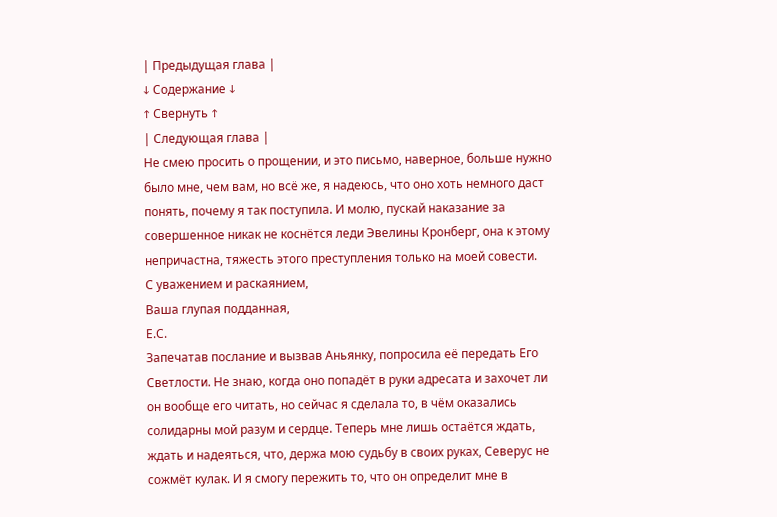| Предыдущая глава |
↓ Содержание ↓
↑ Свернуть ↑
| Следующая глава |
Не смею просить о прощении, и это письмо, наверное, больше нужно было мне, чем вам, но всё же, я надеюсь, что оно хоть немного даст понять, почему я так поступила. И молю, пускай наказание за совершенное никак не коснётся леди Эвелины Кронберг, она к этому непричастна, тяжесть этого преступления только на моей совести.
С уважением и раскаянием,
Ваша глупая подданная,
Е.С.
Запечатав послание и вызвав Аньянку, попросила её передать Его Светлости. Не знаю, когда оно попадёт в руки адресата и захочет ли он вообще его читать, но сейчас я сделала то, в чём оказались солидарны мой разум и сердце. Теперь мне лишь остаётся ждать, ждать и надеяться, что, держа мою судьбу в своих руках, Северус не сожмёт кулак. И я смогу пережить то, что он определит мне в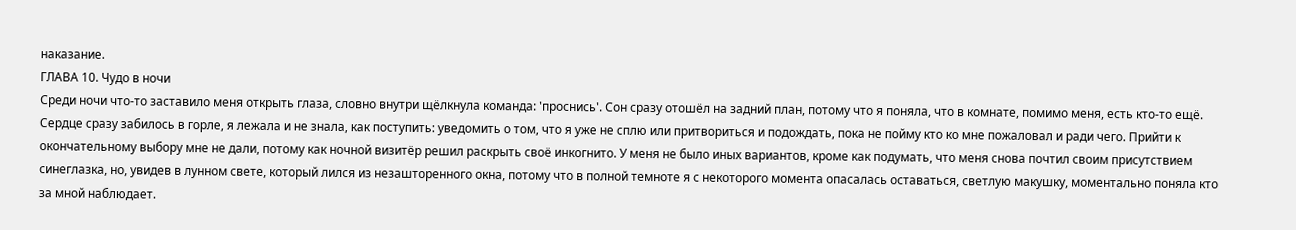наказание.
ГЛАВА 10. Чудо в ночи
Среди ночи что-то заставило меня открыть глаза, словно внутри щёлкнула команда: 'проснись'. Сон сразу отошёл на задний план, потому что я поняла, что в комнате, помимо меня, есть кто-то ещё. Сердце сразу забилось в горле, я лежала и не знала, как поступить: уведомить о том, что я уже не сплю или притвориться и подождать, пока не пойму кто ко мне пожаловал и ради чего. Прийти к окончательному выбору мне не дали, потому как ночной визитёр решил раскрыть своё инкогнито. У меня не было иных вариантов, кроме как подумать, что меня снова почтил своим присутствием синеглазка, но, увидев в лунном свете, который лился из незашторенного окна, потому что в полной темноте я с некоторого момента опасалась оставаться, светлую макушку, моментально поняла кто за мной наблюдает.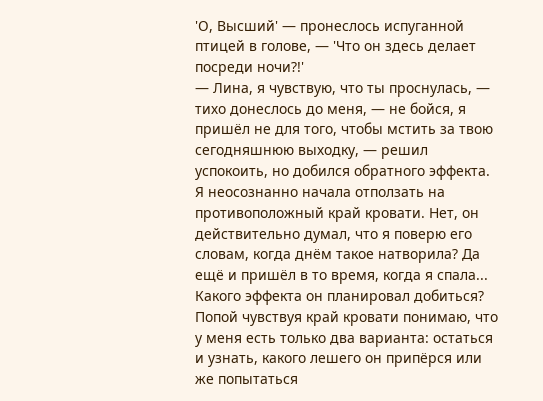'О, Высший' — пронеслось испуганной птицей в голове, — 'Что он здесь делает посреди ночи?!'
— Лина, я чувствую, что ты проснулась, — тихо донеслось до меня, — не бойся, я пришёл не для того, чтобы мстить за твою сегодняшнюю выходку, — решил успокоить, но добился обратного эффекта.
Я неосознанно начала отползать на противоположный край кровати. Нет, он действительно думал, что я поверю его словам, когда днём такое натворила? Да ещё и пришёл в то время, когда я спала... Какого эффекта он планировал добиться?
Попой чувствуя край кровати понимаю, что у меня есть только два варианта: остаться и узнать, какого лешего он припёрся или же попытаться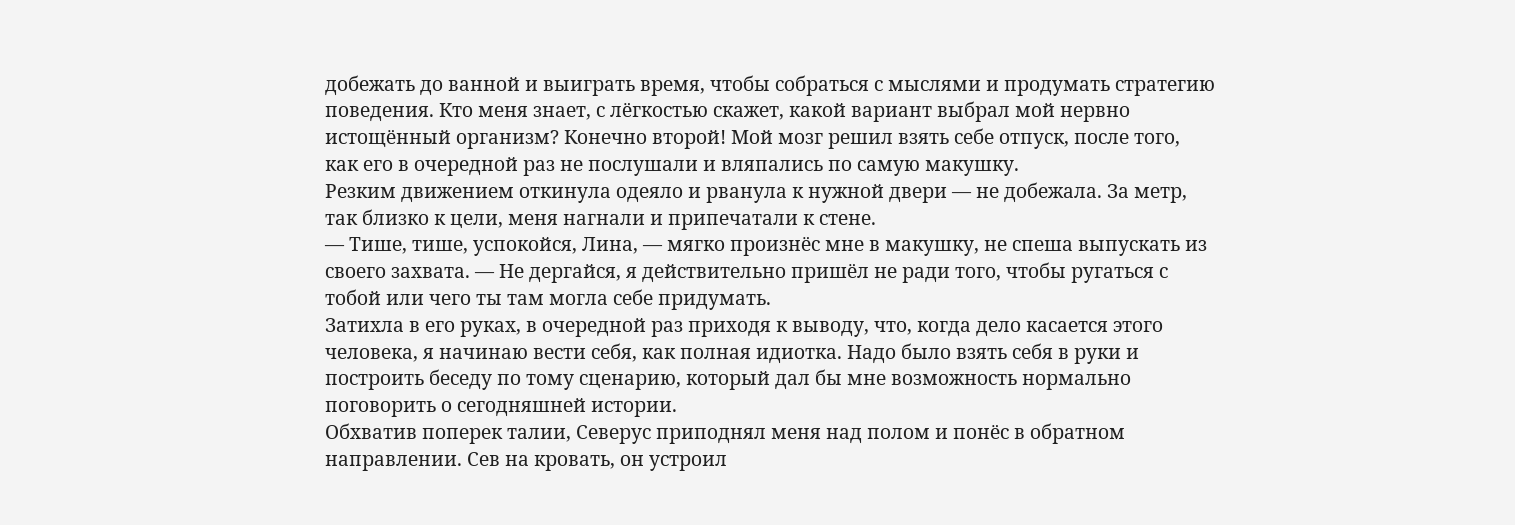добежать до ванной и выиграть время, чтобы собраться с мыслями и продумать стратегию поведения. Кто меня знает, с лёгкостью скажет, какой вариант выбрал мой нервно истощённый организм? Конечно второй! Мой мозг решил взять себе отпуск, после того, как его в очередной раз не послушали и вляпались по самую макушку.
Резким движением откинула одеяло и рванула к нужной двери — не добежала. За метр, так близко к цели, меня нагнали и припечатали к стене.
— Тише, тише, успокойся, Лина, — мягко произнёс мне в макушку, не спеша выпускать из своего захвата. — Не дергайся, я действительно пришёл не ради того, чтобы ругаться с тобой или чего ты там могла себе придумать.
Затихла в его руках, в очередной раз приходя к выводу, что, когда дело касается этого человека, я начинаю вести себя, как полная идиотка. Надо было взять себя в руки и построить беседу по тому сценарию, который дал бы мне возможность нормально поговорить о сегодняшней истории.
Обхватив поперек талии, Северус приподнял меня над полом и понёс в обратном направлении. Сев на кровать, он устроил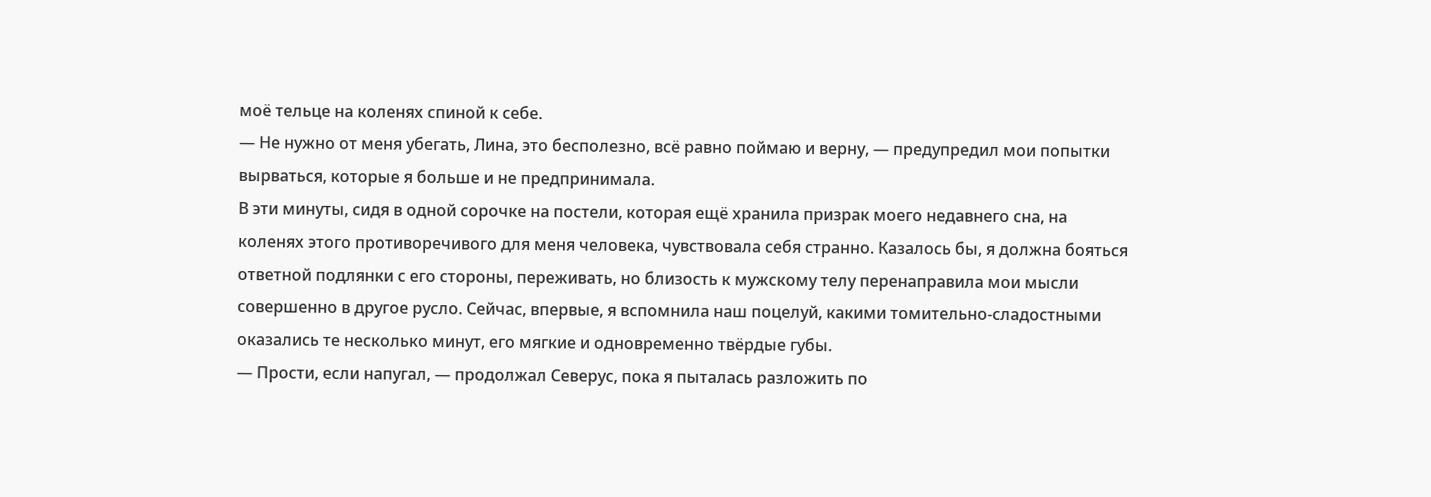моё тельце на коленях спиной к себе.
— Не нужно от меня убегать, Лина, это бесполезно, всё равно поймаю и верну, — предупредил мои попытки вырваться, которые я больше и не предпринимала.
В эти минуты, сидя в одной сорочке на постели, которая ещё хранила призрак моего недавнего сна, на коленях этого противоречивого для меня человека, чувствовала себя странно. Казалось бы, я должна бояться ответной подлянки с его стороны, переживать, но близость к мужскому телу перенаправила мои мысли совершенно в другое русло. Сейчас, впервые, я вспомнила наш поцелуй, какими томительно-сладостными оказались те несколько минут, его мягкие и одновременно твёрдые губы.
— Прости, если напугал, — продолжал Северус, пока я пыталась разложить по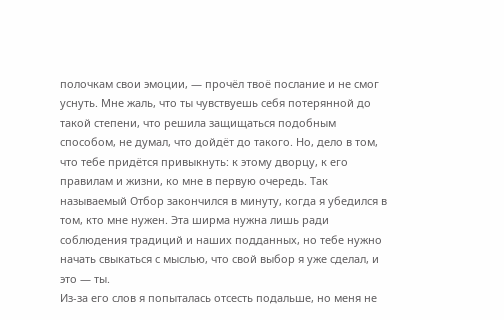полочкам свои эмоции, — прочёл твоё послание и не смог уснуть. Мне жаль, что ты чувствуешь себя потерянной до такой степени, что решила защищаться подобным способом, не думал, что дойдёт до такого. Но, дело в том, что тебе придётся привыкнуть: к этому дворцу, к его правилам и жизни, ко мне в первую очередь. Так называемый Отбор закончился в минуту, когда я убедился в том, кто мне нужен. Эта ширма нужна лишь ради соблюдения традиций и наших подданных, но тебе нужно начать свыкаться с мыслью, что свой выбор я уже сделал, и это — ты.
Из-за его слов я попыталась отсесть подальше, но меня не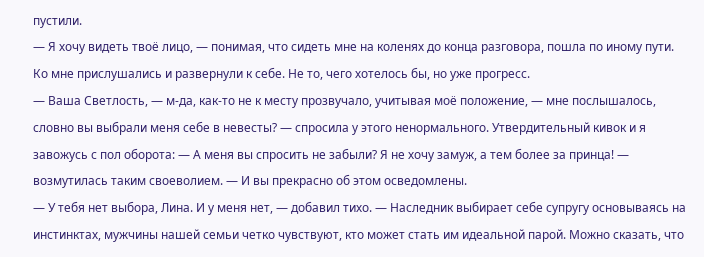пустили.
— Я хочу видеть твоё лицо, — понимая, что сидеть мне на коленях до конца разговора, пошла по иному пути.
Ко мне прислушались и развернули к себе. Не то, чего хотелось бы, но уже прогресс.
— Ваша Светлость, — м-да, как-то не к месту прозвучало, учитывая моё положение, — мне послышалось, словно вы выбрали меня себе в невесты? — спросила у этого ненормального. Утвердительный кивок и я завожусь с пол оборота: — А меня вы спросить не забыли? Я не хочу замуж, а тем более за принца! — возмутилась таким своеволием. — И вы прекрасно об этом осведомлены.
— У тебя нет выбора, Лина. И у меня нет, — добавил тихо. — Наследник выбирает себе супругу основываясь на инстинктах, мужчины нашей семьи четко чувствуют, кто может стать им идеальной парой. Можно сказать, что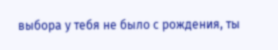выбора у тебя не было с рождения, ты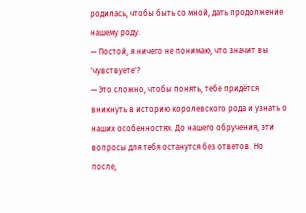родилась, чтобы быть со мной, дать продолжение нашему роду.
— Постой, я ничего не понимаю, что значит вы 'чувствуете'?
— Это сложно, чтобы понять, тебе придётся вникнуть в историю королевского рода и узнать о наших особенностях. До нашего обручения, эти вопросы для тебя останутся без ответов. Но после,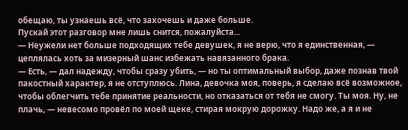обещаю, ты узнаешь всё, что захочешь и даже больше.
Пускай этот разговор мне лишь снится, пожалуйста...
— Неужели нет больше подходящих тебе девушек, я не верю, что я единственная, — цеплялась хоть за мизерный шанс избежать навязанного брака.
— Есть, — дал надежду, чтобы сразу убить, — но ты оптимальный выбор, даже познав твой пакостный характер, я не отступлюсь. Лина, девочка моя, поверь, я сделаю всё возможное, чтобы облегчить тебе принятие реальности, но отказаться от тебя не смогу. Ты моя. Ну, не плачь, — невесомо провёл по моей щеке, стирая мокрую дорожку. Надо же, а я и не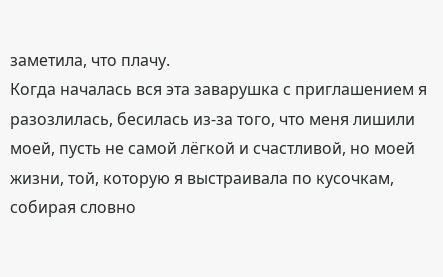заметила, что плачу.
Когда началась вся эта заварушка с приглашением я разозлилась, бесилась из-за того, что меня лишили моей, пусть не самой лёгкой и счастливой, но моей жизни, той, которую я выстраивала по кусочкам, собирая словно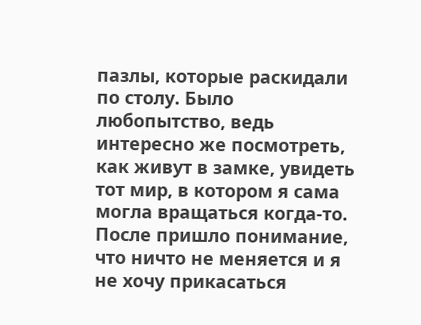пазлы, которые раскидали по столу. Было любопытство, ведь интересно же посмотреть, как живут в замке, увидеть тот мир, в котором я сама могла вращаться когда-то. После пришло понимание, что ничто не меняется и я не хочу прикасаться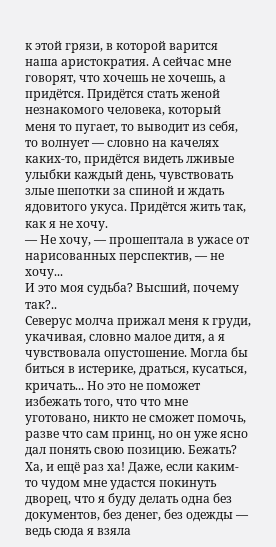к этой грязи, в которой варится наша аристократия. А сейчас мне говорят, что хочешь не хочешь, а придётся. Придётся стать женой незнакомого человека, который меня то пугает, то выводит из себя, то волнует — словно на качелях каких-то, придётся видеть лживые улыбки каждый день, чувствовать злые шепотки за спиной и ждать ядовитого укуса. Придётся жить так, как я не хочу.
— Не хочу, — прошептала в ужасе от нарисованных перспектив, — не хочу...
И это моя судьба? Высший, почему так?..
Северус молча прижал меня к груди, укачивая, словно малое дитя, а я чувствовала опустошение. Могла бы биться в истерике, драться, кусаться, кричать... Но это не поможет избежать того, что что мне уготовано, никто не сможет помочь, разве что сам принц, но он уже ясно дал понять свою позицию. Бежать? Ха, и ещё раз ха! Даже, если каким-то чудом мне удастся покинуть дворец, что я буду делать одна без документов, без денег, без одежды — ведь сюда я взяла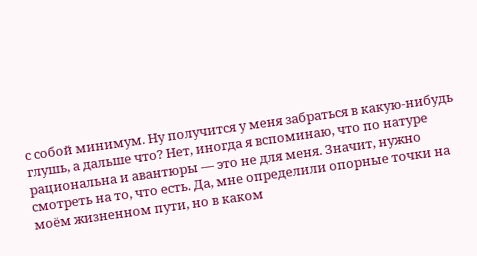с собой минимум. Ну получится у меня забраться в какую-нибудь глушь, а дальше что? Нет, иногда я вспоминаю, что по натуре рациональна и авантюры — это не для меня. Значит, нужно смотреть на то, что есть. Да, мне определили опорные точки на моём жизненном пути, но в каком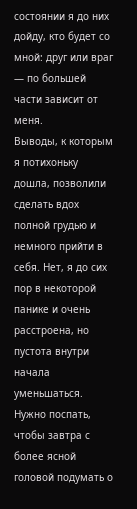состоянии я до них дойду, кто будет со мной: друг или враг — по большей части зависит от меня.
Выводы, к которым я потихоньку дошла, позволили сделать вдох полной грудью и немного прийти в себя. Нет, я до сих пор в некоторой панике и очень расстроена, но пустота внутри начала уменьшаться.
Нужно поспать, чтобы завтра с более ясной головой подумать о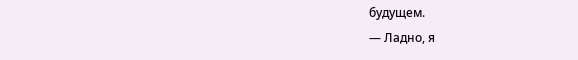будущем.
— Ладно, я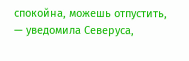спокойна, можешь отпустить, — уведомила Северуса,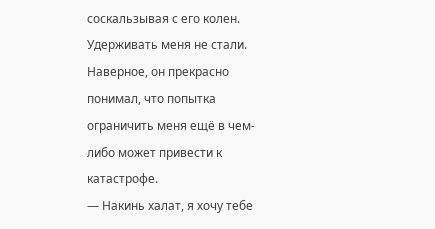соскальзывая с его колен.
Удерживать меня не стали. Наверное, он прекрасно понимал, что попытка ограничить меня ещё в чем-либо может привести к катастрофе.
— Накинь халат, я хочу тебе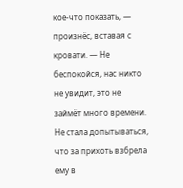кое-что показать, — произнёс, вставая с кровати. — Не беспокойся, нас никто не увидит, это не займёт много времени.
Не стала допытываться, что за прихоть взбрела ему в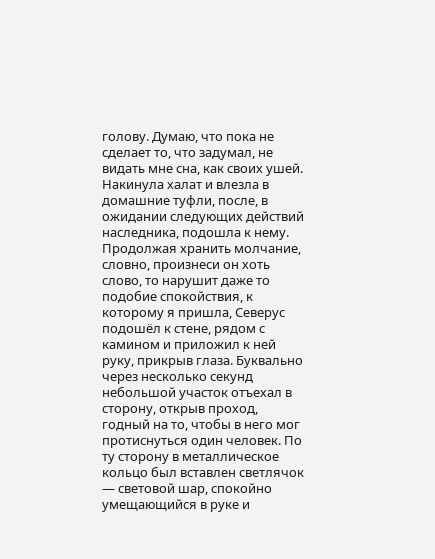голову. Думаю, что пока не сделает то, что задумал, не видать мне сна, как своих ушей. Накинула халат и влезла в домашние туфли, после, в ожидании следующих действий наследника, подошла к нему.
Продолжая хранить молчание, словно, произнеси он хоть слово, то нарушит даже то подобие спокойствия, к которому я пришла, Северус подошёл к стене, рядом с камином и приложил к ней руку, прикрыв глаза. Буквально через несколько секунд небольшой участок отъехал в сторону, открыв проход, годный на то, чтобы в него мог протиснуться один человек. По ту сторону в металлическое кольцо был вставлен светлячок — световой шар, спокойно умещающийся в руке и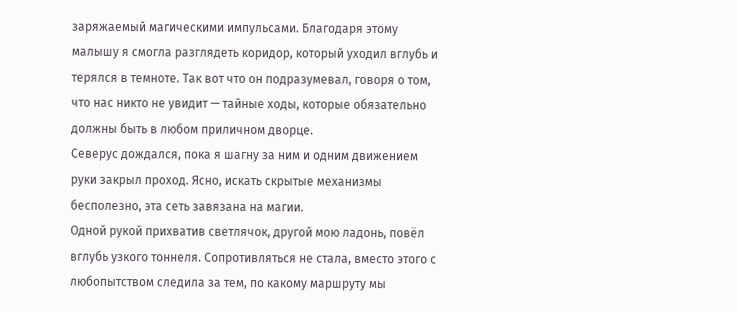заряжаемый магическими импульсами. Благодаря этому малышу я смогла разглядеть коридор, который уходил вглубь и терялся в темноте. Так вот что он подразумевал, говоря о том, что нас никто не увидит — тайные ходы, которые обязательно должны быть в любом приличном дворце.
Северус дождался, пока я шагну за ним и одним движением руки закрыл проход. Ясно, искать скрытые механизмы бесполезно, эта сеть завязана на магии.
Одной рукой прихватив светлячок, другой мою ладонь, повёл вглубь узкого тоннеля. Сопротивляться не стала, вместо этого с любопытством следила за тем, по какому маршруту мы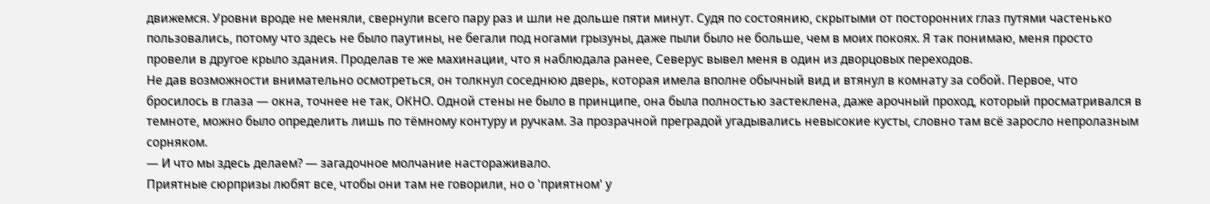движемся. Уровни вроде не меняли, свернули всего пару раз и шли не дольше пяти минут. Судя по состоянию, скрытыми от посторонних глаз путями частенько пользовались, потому что здесь не было паутины, не бегали под ногами грызуны, даже пыли было не больше, чем в моих покоях. Я так понимаю, меня просто провели в другое крыло здания. Проделав те же махинации, что я наблюдала ранее, Северус вывел меня в один из дворцовых переходов.
Не дав возможности внимательно осмотреться, он толкнул соседнюю дверь, которая имела вполне обычный вид и втянул в комнату за собой. Первое, что бросилось в глаза — окна, точнее не так, ОКНО. Одной стены не было в принципе, она была полностью застеклена, даже арочный проход, который просматривался в темноте, можно было определить лишь по тёмному контуру и ручкам. За прозрачной преградой угадывались невысокие кусты, словно там всё заросло непролазным сорняком.
— И что мы здесь делаем? — загадочное молчание настораживало.
Приятные сюрпризы любят все, чтобы они там не говорили, но о 'приятном' у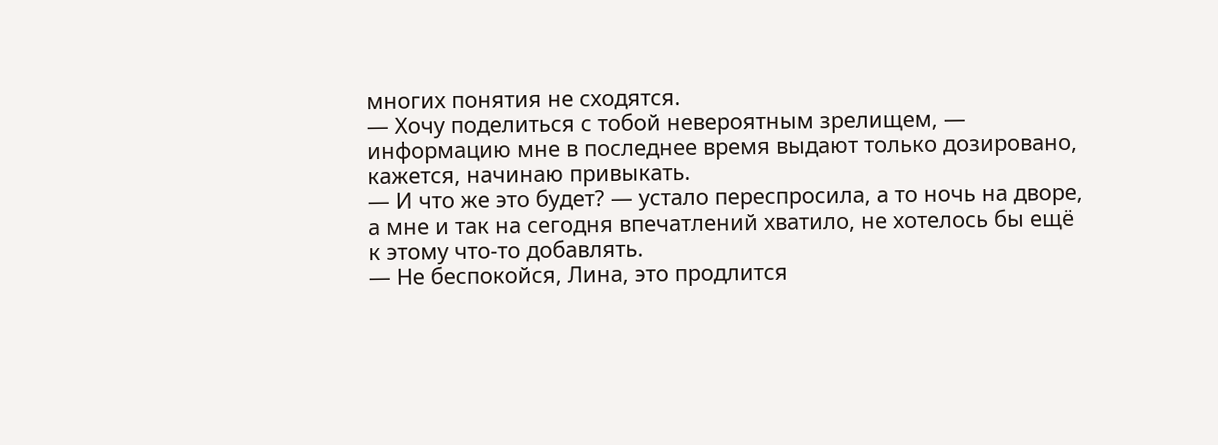многих понятия не сходятся.
— Хочу поделиться с тобой невероятным зрелищем, — информацию мне в последнее время выдают только дозировано, кажется, начинаю привыкать.
— И что же это будет? — устало переспросила, а то ночь на дворе, а мне и так на сегодня впечатлений хватило, не хотелось бы ещё к этому что-то добавлять.
— Не беспокойся, Лина, это продлится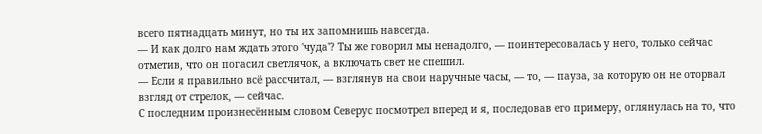всего пятнадцать минут, но ты их запомнишь навсегда.
— И как долго нам ждать этого 'чуда'? Ты же говорил мы ненадолго, — поинтересовалась у него, только сейчас отметив, что он погасил светлячок, а включать свет не спешил.
— Если я правильно всё рассчитал, — взглянув на свои наручные часы, — то, — пауза, за которую он не оторвал взгляд от стрелок, — сейчас.
С последним произнесённым словом Северус посмотрел вперед и я, последовав его примеру, оглянулась на то, что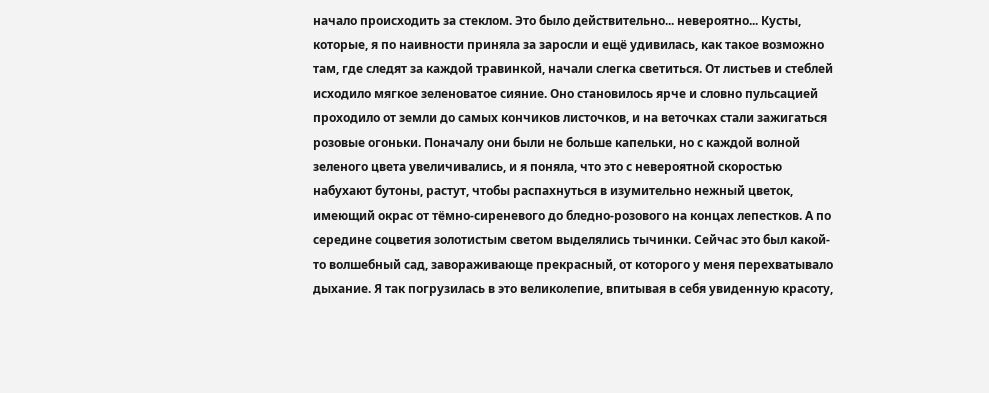начало происходить за стеклом. Это было действительно... невероятно... Кусты, которые, я по наивности приняла за заросли и ещё удивилась, как такое возможно там, где следят за каждой травинкой, начали слегка светиться. От листьев и стеблей исходило мягкое зеленоватое сияние. Оно становилось ярче и словно пульсацией проходило от земли до самых кончиков листочков, и на веточках стали зажигаться розовые огоньки. Поначалу они были не больше капельки, но с каждой волной зеленого цвета увеличивались, и я поняла, что это с невероятной скоростью набухают бутоны, растут, чтобы распахнуться в изумительно нежный цветок, имеющий окрас от тёмно-сиреневого до бледно-розового на концах лепестков. А по середине соцветия золотистым светом выделялись тычинки. Сейчас это был какой-то волшебный сад, завораживающе прекрасный, от которого у меня перехватывало дыхание. Я так погрузилась в это великолепие, впитывая в себя увиденную красоту,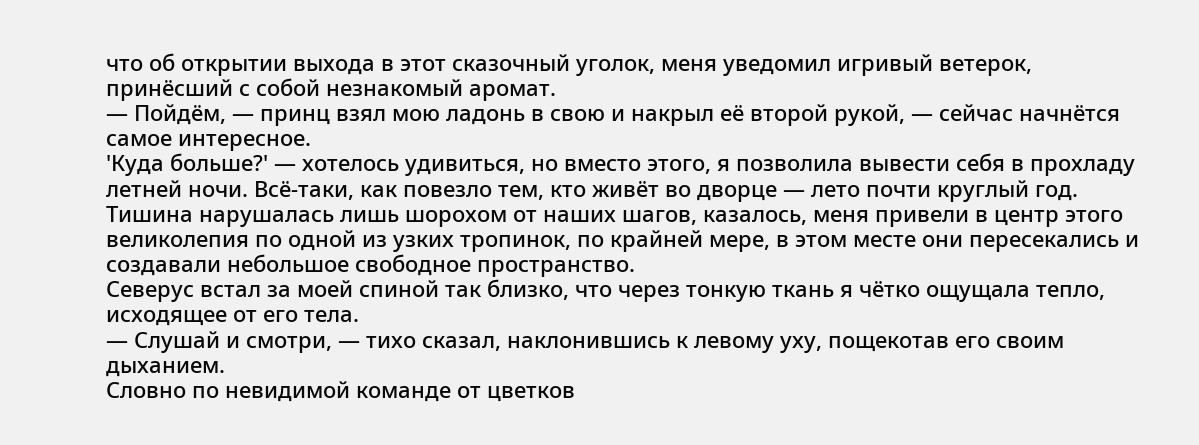что об открытии выхода в этот сказочный уголок, меня уведомил игривый ветерок, принёсший с собой незнакомый аромат.
— Пойдём, — принц взял мою ладонь в свою и накрыл её второй рукой, — сейчас начнётся самое интересное.
'Куда больше?' — хотелось удивиться, но вместо этого, я позволила вывести себя в прохладу летней ночи. Всё-таки, как повезло тем, кто живёт во дворце — лето почти круглый год. Тишина нарушалась лишь шорохом от наших шагов, казалось, меня привели в центр этого великолепия по одной из узких тропинок, по крайней мере, в этом месте они пересекались и создавали небольшое свободное пространство.
Северус встал за моей спиной так близко, что через тонкую ткань я чётко ощущала тепло, исходящее от его тела.
— Слушай и смотри, — тихо сказал, наклонившись к левому уху, пощекотав его своим дыханием.
Словно по невидимой команде от цветков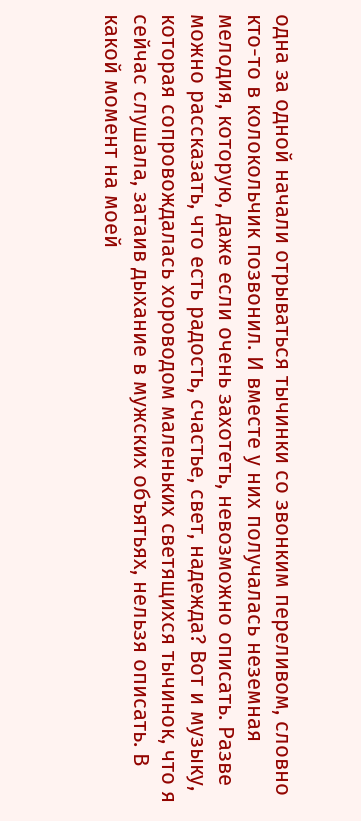одна за одной начали отрываться тычинки со звонким переливом, словно кто-то в колокольчик позвонил. И вместе у них получалась неземная мелодия, которую, даже если очень захотеть, невозможно описать. Разве можно рассказать, что есть радость, счастье, свет, надежда? Вот и музыку, которая сопровождалась хороводом маленьких светящихся тычинок, что я сейчас слушала, затаив дыхание в мужских объятьях, нельзя описать. В какой момент на моей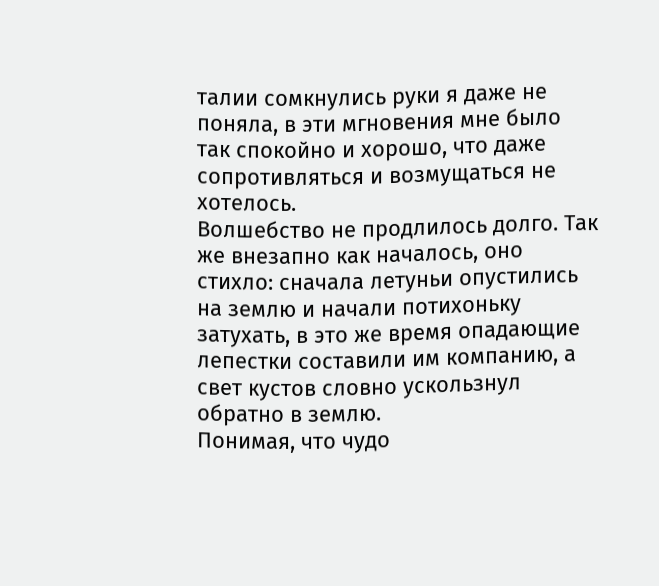талии сомкнулись руки я даже не поняла, в эти мгновения мне было так спокойно и хорошо, что даже сопротивляться и возмущаться не хотелось.
Волшебство не продлилось долго. Так же внезапно как началось, оно стихло: сначала летуньи опустились на землю и начали потихоньку затухать, в это же время опадающие лепестки составили им компанию, а свет кустов словно ускользнул обратно в землю.
Понимая, что чудо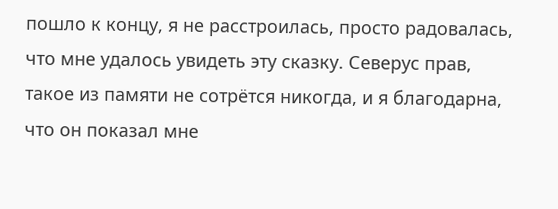пошло к концу, я не расстроилась, просто радовалась, что мне удалось увидеть эту сказку. Северус прав, такое из памяти не сотрётся никогда, и я благодарна, что он показал мне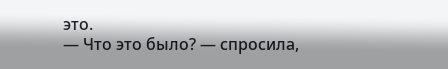это.
— Что это было? — спросила,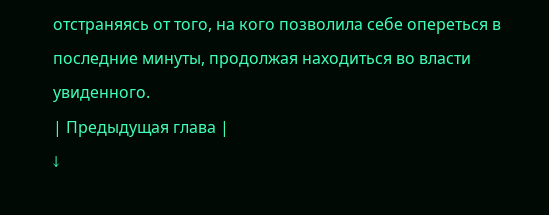отстраняясь от того, на кого позволила себе опереться в последние минуты, продолжая находиться во власти увиденного.
| Предыдущая глава |
↓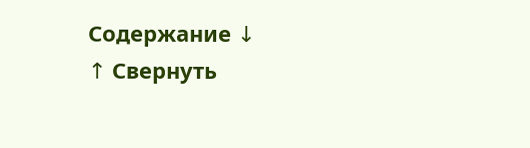Содержание ↓
↑ Свернуть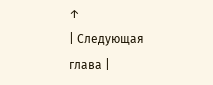↑
| Следующая глава |